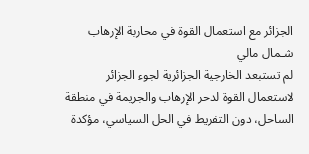الجزائر مع استعمال القوة في محاربة الإرهاب شـمال مالي
لم تستبعد الخارجية الجزائرية لجوء الجزائر لاستعمال القوة لدحر الإرهاب والجريمة في منطقة الساحل، دون التفريط في الحل السياسي، مؤكدة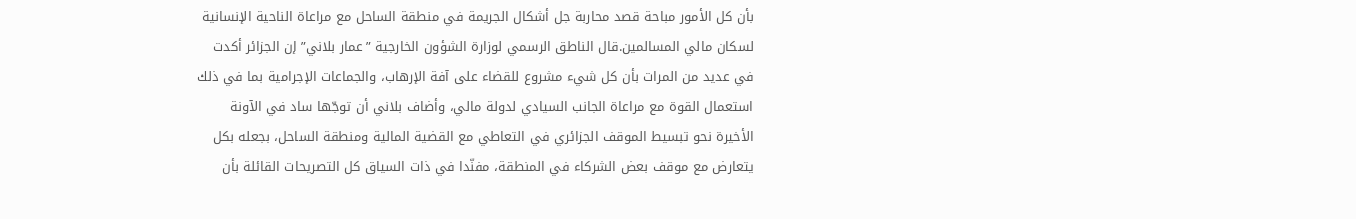بأن كل الأمور مباحة قصد محاربة جل أشكال الجريمة في منطقة الساحل مع مراعاة الناحية الإنسانية لسكان مالي المسالمين.قال الناطق الرسمي لوزارة الشؤون الخارجية ”عمار بلاني” إن الجزائر أكدت في عديد من المرات بأن كل شيء مشروع للقضاء على آفة الإرهاب، والجماعات الإجرامية بما في ذلك استعمال القوة مع مراعاة الجانب السيادي لدولة مالي، وأضاف بلاني أن توجّها ساد في الآونة الأخيرة نحو تبسيط الموقف الجزائري في التعاطي مع القضية المالية ومنطقة الساحل، بجعله بكل يتعارض مع موقف بعض الشركاء في المنطقة، مفنّدا في ذات السياق كل التصريحات القائلة بأن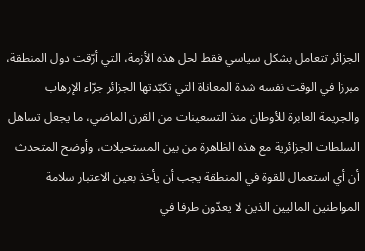الجزائر تتعامل بشكل سياسي فقط لحل هذه الأزمة، التي أرّقت دول المنطقة، مبرزا في الوقت نفسه شدة المعاناة التي تكبّدتها الجزائر جرّاء الإرهاب والجريمة العابرة للأوطان منذ التسعينات من القرن الماضي، ما يجعل تساهل السلطات الجزائرية مع هذه الظاهرة من بين المستحيلات، وأوضح المتحدث أن أي استعمال للقوة في المنطقة يجب أن يأخذ بعين الاعتبار سلامة المواطنين الماليين الذين لا يعدّون طرفا في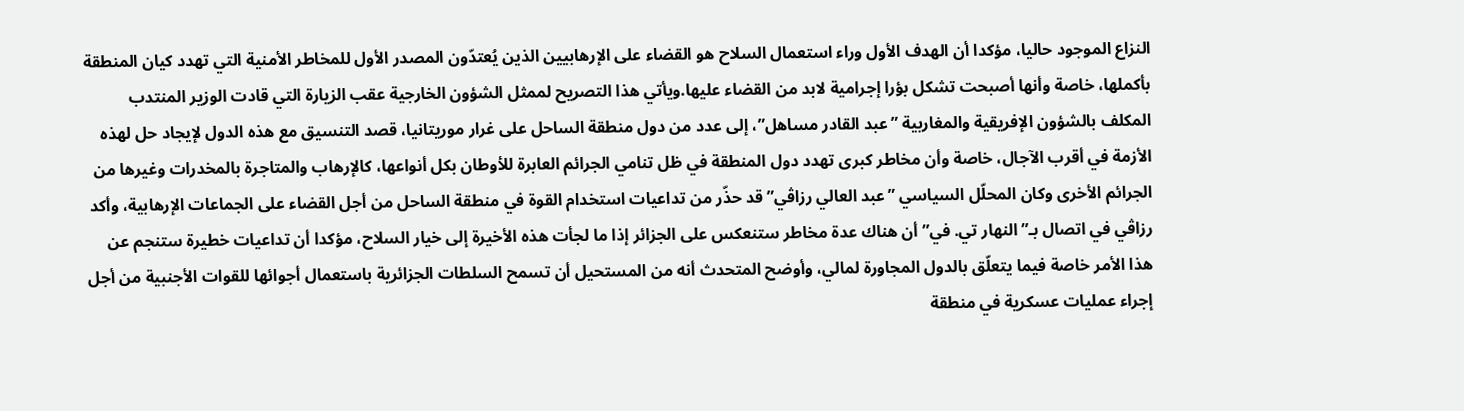النزاع الموجود حاليا، مؤكدا أن الهدف الأول وراء استعمال السلاح هو القضاء على الإرهابيين الذين يُعتدّون المصدر الأول للمخاطر الأمنية التي تهدد كيان المنطقة بأكملها، خاصة وأنها أصبحت تشكل بؤرا إجرامية لابد من القضاء عليها.ويأتي هذا التصريح لممثل الشؤون الخارجية عقب الزيارة التي قادت الوزير المنتدب المكلف بالشؤون الإفريقية والمغاربية ”عبد القادر مساهل”، إلى عدد من دول منطقة الساحل على غرار موريتانيا، قصد التنسيق مع هذه الدول لإيجاد حل لهذه الأزمة في أقرب الآجال، خاصة وأن مخاطر كبرى تهدد دول المنطقة في ظل تنامي الجرائم العابرة للأوطان بكل أنواعها، كالإرهاب والمتاجرة بالمخدرات وغيرها من الجرائم الأخرى وكان المحلّل السياسي ”عبد العالي رزاڤي” قد حذّر من تداعيات استخدام القوة في منطقة الساحل من أجل القضاء على الجماعات الإرهابية، وأكد رزاڤي في اتصال بـ”النهار تي. في” أن هناك عدة مخاطر ستنعكس على الجزائر إذا ما لجأت هذه الأخيرة إلى خيار السلاح، مؤكدا أن تداعيات خطيرة ستنجم عن هذا الأمر خاصة فيما يتعلّق بالدول المجاورة لمالي، وأوضح المتحدث أنه من المستحيل أن تسمح السلطات الجزائرية باستعمال أجوائها للقوات الأجنبية من أجل إجراء عمليات عسكرية في منطقة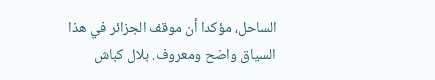الساحل، مؤكدا أن موقف الجزائر في هذا السياق واضح ومعروف. بلال كباش